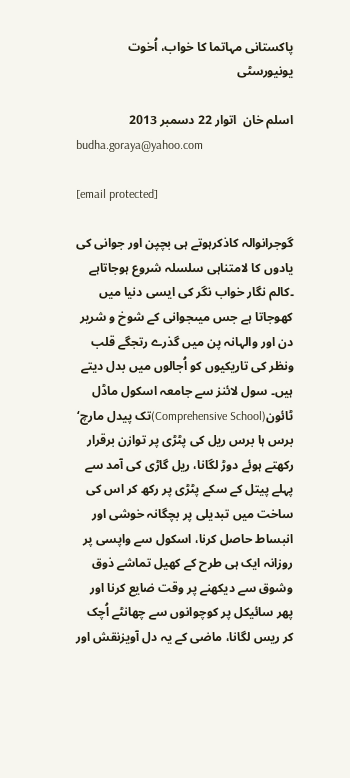پاکستانی مہاتما کا خواب، اُخوت یونیورسٹی

اسلم خان  اتوار 22 دسمبر 2013
budha.goraya@yahoo.com

[email protected]

گوجرانوالہ کاذکرہوتے ہی بچپن اور جوانی کی یادوں کا لامتناہی سلسلہ شروع ہوجاتاہے ۔کالم نگار خواب نگر کی ایسی دنیا میں کھوجاتا ہے جس میںجوانی کے شوخ و شریر دن اور والہانہ پن میں گذرے رتجگے قلب ونظر کی تاریکیوں کو اُجالوں میں بدل دیتے ہیں۔ سول لائنز سے جامعہ اسکول ماڈل ٹائون(Comprehensive School)تک پیدل مارچ‘ برس ہا برس ریل کی پٹڑی پر توازن برقرار رکھتے ہوئے دوڑ لگانا، ریل گاڑی کی آمد سے پہلے پیتل کے سکے پٹڑی پر رکھ کر اس کی ساخت میں تبدیلی پر بچگانہ خوشی اور انبساط حاصل کرنا، اسکول سے واپسی پر روزانہ ایک ہی طرح کے کھیل تماشے ذوق وشوق سے دیکھنے پر وقت ضایع کرنا اور پھر سائیکل پر کوچوانوں سے چھانٹے اُچک کر ریس لگانا، ماضی کے یہ دل آویزنقش اور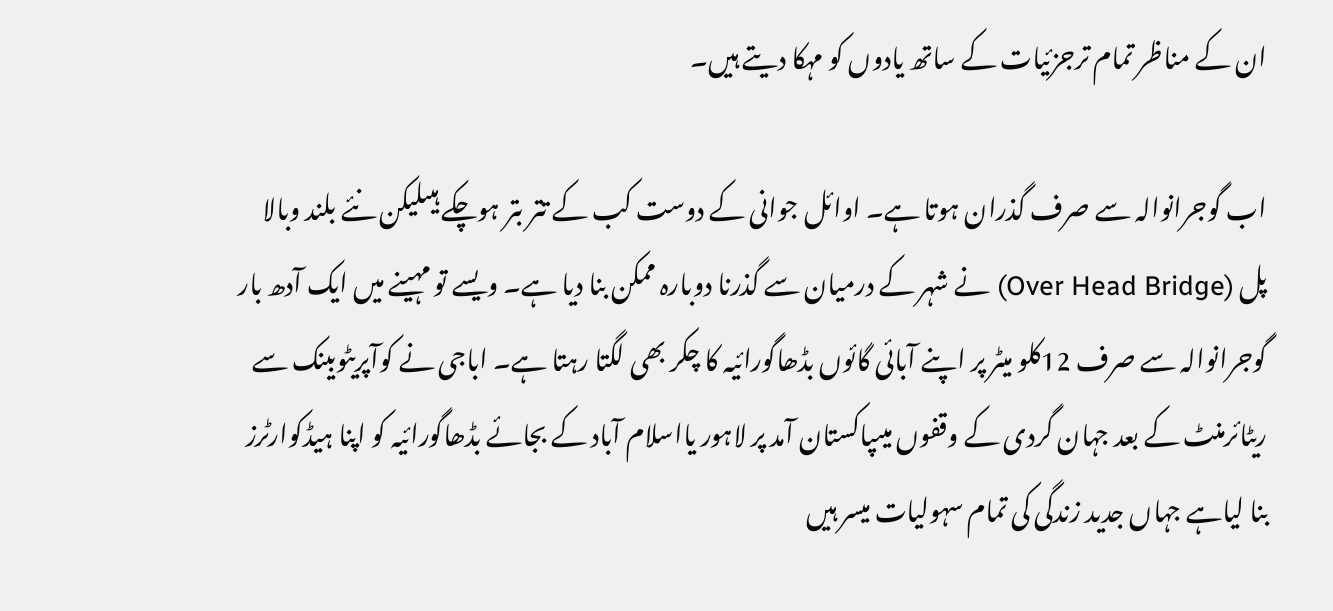ان کے مناظر تمام ترجزئیات کے ساتھ یادوں کو مہکا دیتے ہیں۔

اب گوجرانوالہ سے صرف گذران ہوتا ہے۔ اوائل جوانی کے دوست کب کے تتر بتر ہوچکے ہیںلیکن نئے بلند وبالا پل (Over Head Bridge) نے شہر کے درمیان سے گذرنا دوبارہ ممکن بنا دیا ہے۔ ویسے تو مہینے میں ایک آدھ بار گوجرانوالہ سے صرف 12کلو میٹر پر اپنے آبائی گائوں بڈھاگورائیہ کا چکر بھی لگتا رہتا ہے۔ اباجی نے کوآپریٹوبینک سے ریٹائرمنٹ کے بعد جہان گردی کے وقفوں میںپاکستان آمد پر لاہور یااسلام آباد کے بجائے بڈھاگورائیہ کو اپنا ہیڈکوارٹرز بنا لیاہے جہاں جدید زندگی کی تمام سہولیات میسر ہیں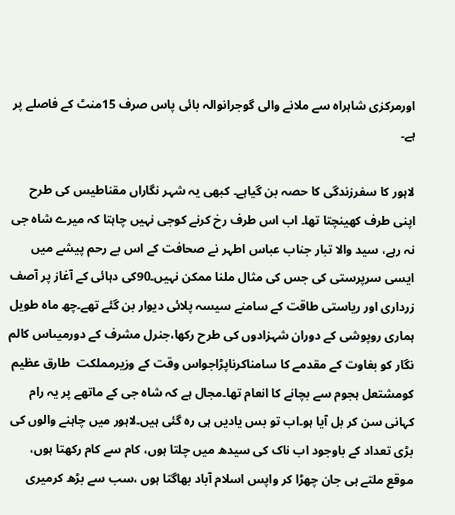اورمرکزی شاہراہ سے ملانے والی گوجرانوالہ بائی پاس صرف 15منٹ کے فاصلے پر ہے۔

لاہور کا سفرزندگی کا حصہ بن گیاہے۔ کبھی یہ شہر نگاراں مقناطیس کی طرح اپنی طرف کھینچتا تھا۔ اب اس طرف رخ کرنے کوجی نہیں چاہتا کہ میرے شاہ جی نہ رہے، سید والا تبار جناب عباس اطہر نے صحافت کے اس بے رحم پیشے میں ایسی سرپرستی کی جس کی مثال ملنا ممکن نہیں۔90کی دہائی کے آغاز پر آصف زرداری اور ریاستی طاقت کے سامنے سیسہ پلائی دیوار بن گئے تھے۔چھ ماہ طویل ہماری روپوشی کے دوران شہزادوں کی طرح رکھا،جنرل مشرف کے دورمیںاس کالم نگار کو بغاوت کے مقدمے کا سامناکرناپڑاجواس وقت کے وزیرمملکت  طارق عظیم کومشتعل ہجوم سے بچانے کا انعام تھا۔مجال ہے کہ شاہ جی کے ماتھے پر یہ رام کہانی سن کر بل آیا ہو۔اب تو بس یادیں ہی رہ گئی ہیں۔لاہور میں چاہنے والوں کی بڑی تعداد کے باوجود اب ناک کی سیدھ میں چلتا ہوں، کام سے کام رکھتا ہوں، موقع ملتے ہی جان چھڑا کر واپس اسلام آباد بھاگتا ہوں ،سب سے بڑھ کرمیری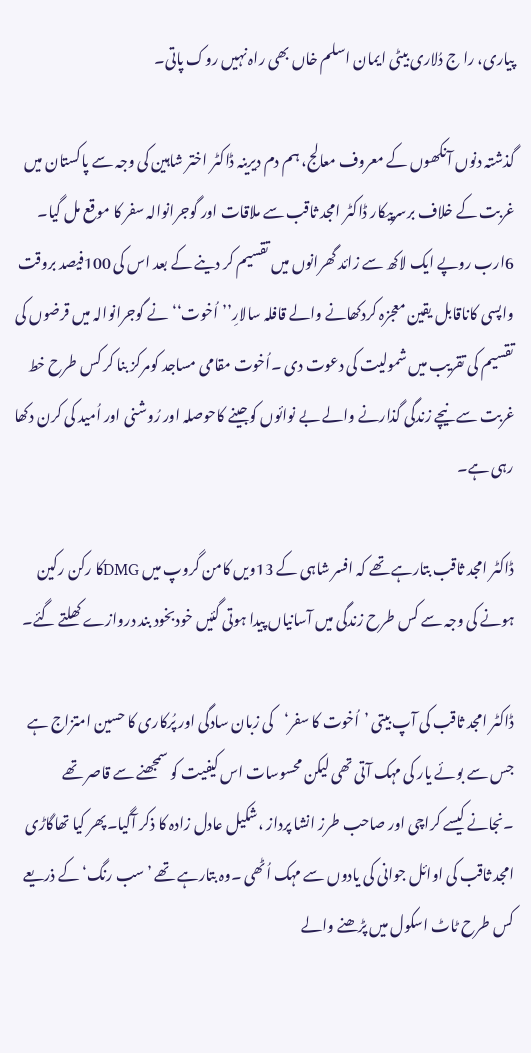پیاری، را ج دُلاری بیٹی ایمان اسلم خاں بھی راہ نہیں روک پاتی۔

گذشتہ دنوں آنکھوں کے معروف معالج، ہم دم دیرینہ ڈاکٹر اختر شاہین کی وجہ سے پاکستان میں غربت کے خلاف برسرپیکار ڈاکٹر امجد ثاقب سے ملاقات اور گوجرانوالہ سفر کا موقع مل گیا۔ 6ارب روپے ایک لاکھ سے زائد گھرانوں میں تقسیم کر دینے کے بعد اس کی 100فیصد بروقت واپسی کاناقابل یقین معجزہ کردکھانے والے قافلہ سالارِ’’اُخوت‘‘نے گوجرانوالہ میں قرضوں کی تقسیم کی تقریب میں شمولیت کی دعوت دی ۔اُخوت مقامی مساجد کومرکز بنا کر کس طرح خط غربت سے نیچے زندگی گذارنے والے بے نوائوں کوجینے کاحوصلہ اور رُوشنی اور اُمید کی کرن دکھا رہی ہے۔

ڈاکٹر امجد ثاقب بتارہے تھے کہ افسر شاہی کے 13ویں کامن گروپ میں DMGکا رکن رکین ہونے کی وجہ سے کس طرح زندگی میں آسانیاں پیدا ہوتی گئیں خودبخود بند دروازے کھلتے گئے۔

ڈاکٹر امجد ثاقب کی آپ بیتی ’اُخوت کا سفر‘کی زبان سادگی اور پُرکاری کا حسین امتزاج ہے جس سے بوئے یار کی مہک آتی تھی لیکن محسوسات اس کیفیت کو سمجھنے سے قاصر تھے ۔نجانے کیسے کراچی اور صاحب طرز انشا پرداز ،شکیل عادل زادہ کا ذکر آگیا۔پھر کیا تھاگاڑی  امجد ثاقب کی اوائل جوانی کی یادوں سے مہک اُٹھی ۔وہ بتارہے تھے ’سب رنگ‘ کے ذریعے کس طرح ٹاٹ اسکول میں پڑھنے والے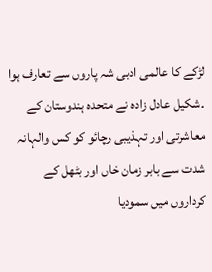لڑکے کا عالمی ادبی شہ پاروں سے تعارف ہوا ۔شکیل عادل زادہ نے متحدہ ہندوستان کے معاشرتی اور تہذیبی رچائو کو کس والہانہ شدت سے بابر زمان خاں اور بٹھل کے کرداروں میں سمودیا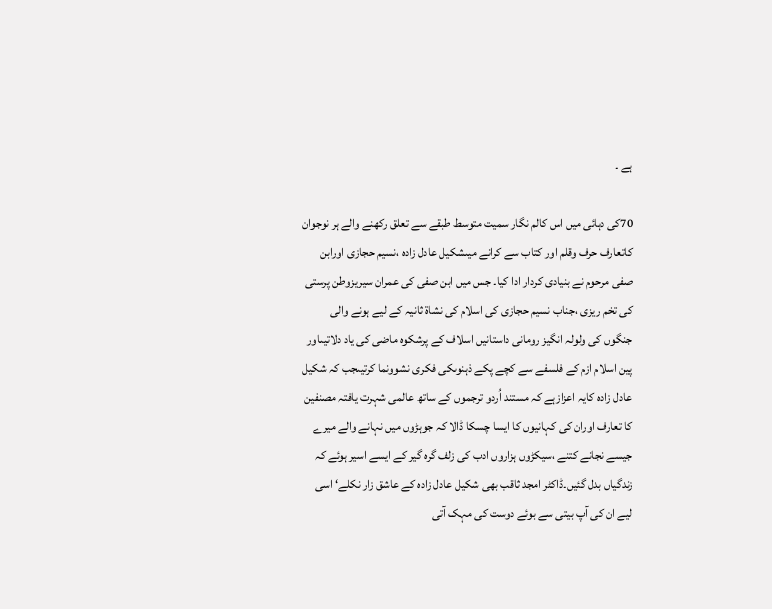ہے ۔

70کی دہائی میں اس کالم نگار سمیت متوسط طبقے سے تعلق رکھنے والے ہر نوجوان کاتعارف حرف وقلم اور کتاب سے کرانے میںشکیل عادل زادہ ،نسیم حجازی اورابن صفی مرحوم نے بنیادی کردار ادا کیا۔ جس میں ابن صفی کی عمران سیریزوطن پرستی کی تخم ریزی ،جناب نسیم حجازی کی اسلام کی نشاۃ ثانیہ کے لیے ہونے والی جنگوں کی ولولہ انگیز رومانی داستانیں اسلاف کے پرشکوہ ماضی کی یاد دلاتیںاور پین اسلام ازم کے فلسفے سے کچے پکے ذہنوںکی فکری نشوونما کرتیںجب کہ شکیل عادل زادہ کایہ اعزازہے کہ مستند اُردو ترجموں کے ساتھ عالمی شہرت یافتہ مصنفین کا تعارف اوران کی کہانیوں کا ایسا چسکا ڈالا کہ جوہڑوں میں نہانے والے میرے جیسے نجانے کتنے ،سیکڑوں ہزاروں ادب کی زلف گرہ گیر کے ایسے اسیر ہوئے کہ زندگیاں بدل گئیں۔ڈاکٹر امجد ثاقب بھی شکیل عادل زادہ کے عاشق زار نکلے‘ اسی لیے ان کی آپ بیتی سے بوئے دوست کی مہک آتی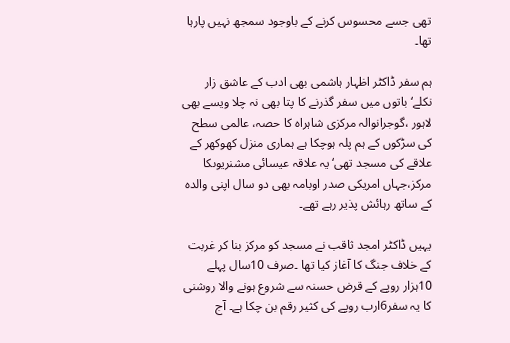تھی جسے محسوس کرنے کے باوجود سمجھ نہیں پارہا تھا۔

ہم سفر ڈاکٹر اظہار ہاشمی بھی ادب کے عاشق زار نکلے‘ باتوں میں سفر گذرنے کا پتا بھی نہ چلا ویسے بھی لاہور ،گوجرانوالہ مرکزی شاہراہ کا حصہ، عالمی سطح کی سڑکوں کے ہم پلہ ہوچکا ہے ہماری منزل کھوکھر کے علاقے کی مسجد تھی‘ یہ علاقہ عیسائی مشنریوںکا مرکز،جہاں امریکی صدر اوبامہ بھی دو سال اپنی والدہ کے ساتھ رہائش پذیر رہے تھے۔

یہیں ڈاکٹر امجد ثاقب نے مسجد کو مرکز بنا کر غربت کے خلاف جنگ کا آغاز کیا تھا ۔صرف 10سال پہلے 10ہزار روپے کے قرض حسنہ سے شروع ہونے والا روشنی کا یہ سفر6ارب روپے کی کثیر رقم بن چکا ہے۔ آج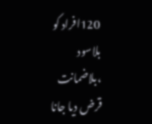120افراد کو بلاسود ،بلاضمانت قرض دیا جانا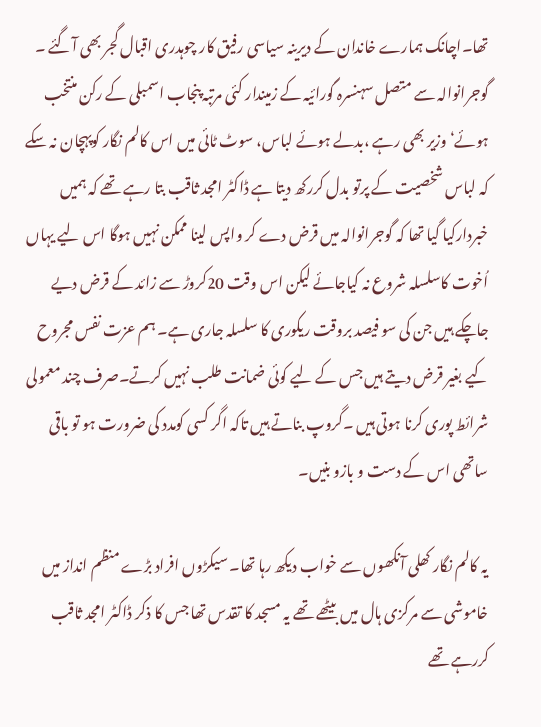تھا۔اچانک ہمارے خاندان کے دیرینہ سیاسی رفیق کار چوہدری اقبال گجر بھی آگئے ۔ گوجرانوالہ سے متصل سہنسرہ گورائیہ کے زمیندار کئی مرتبہ پنجاب اسمبلی کے رکن منتخب ہوئے‘ وزیر بھی رہے ،بدلے ہوئے لباس، سوٹ ٹائی میں اس کالم نگار کوپہچان نہ سکے کہ لباس شخصیت کے پرتو بدل کررکھ دیتا ہے ڈاکٹر امجد ثاقب بتا رہے تھے کہ ہمیں خبردارکیا گیا تھا کہ گوجرانوالہ میں قرض دے کر واپس لینا ممکن نہیں ہوگا اس لیے یہاں اُخوت کاسلسلہ شروع نہ کیاجائے لیکن اس وقت 20کروڑ سے زائد کے قرض دیے جاچکے ہیں جن کی سو فیصد بروقت ریکوری کا سلسلہ جاری ہے۔ ہم عزت نفس مجروح کیے بغیر قرض دیتے ہیں جس کے لیے کوئی ضمانت طلب نہیں کرتے۔صرف چند معمولی شرائط پوری کرنا ہوتی ہیں ۔گروپ بناتے ہیں تاکہ اگر کسی کومدد کی ضرورت ہو تو باقی ساتھی اس کے دست و بازو بنیں۔

یہ کالم نگار کھلی آنکھوں سے خواب دیکھ رہا تھا۔ سیکڑوں افراد بڑے منظم انداز میں خاموشی سے مرکزی ہال میں بیٹھے تھے یہ مسجد کا تقدس تھا جس کا ذکر ڈاکٹر امجد ثاقب کررہے تھے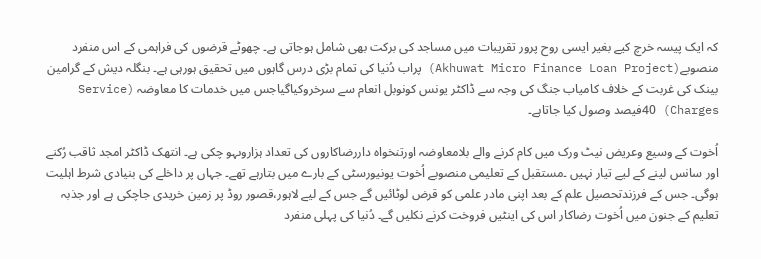کہ ایک پیسہ خرچ کیے بغیر ایسی روح پرور تقریبات میں مساجد کی برکت بھی شامل ہوجاتی ہے۔ چھوٹے قرضوں کی فراہمی کے اس منفرد منصوبے(Akhuwat Micro Finance Loan Project) پراب دُنیا کی تمام بڑی درس گاہوں میں تحقیق ہورہی ہے۔ بنگلہ دیش کے گرامین بینک کی غربت کے خلاف کامیاب جنگ کی وجہ سے ڈاکٹر یونس کونوبل انعام سے سرخروکیاگیاجس میں خدمات کا معاوضہ (Service Charges) 40فیصد وصول کیا جاتاہے۔

اُخوت کے وسیع وعریض نیٹ ورک میں کام کرنے والے بلامعاوضہ اورتنخواہ داررضاکاروں کی تعداد ہزاروںہو چکی ہے۔ انتھک ڈاکٹر امجد ثاقب رُکنے اور سانس لینے کے لیے تیار نہیں ۔مستقبل کے تعلیمی منصوبے اُخوت یونیورسٹی کے بارے میں بتارہے تھے۔ جہاں پر داخلے کی بنیادی شرط اہلیت ہوگی۔ جس کے فرزندتحصیل علم کے بعد اپنی مادر علمی کو قرض لوٹائیں گے جس کے لیے لاہور،قصور روڈ پر زمین خریدی جاچکی ہے اور جذبہ تعلیم کے جنون میں اُخوت رضاکار اس کی اینٹیں فروخت کرنے نکلیں گے۔ دُنیا کی پہلی منفرد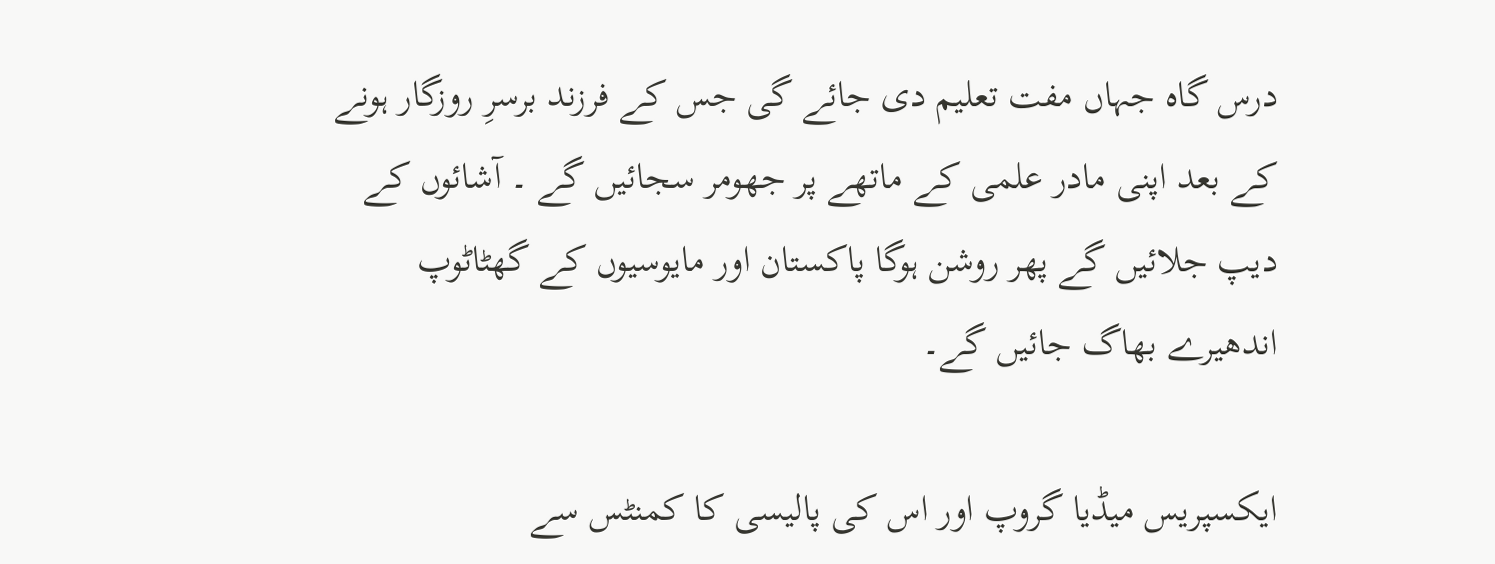درس گاہ جہاں مفت تعلیم دی جائے گی جس کے فرزند برسرِ روزگار ہونے کے بعد اپنی مادر علمی کے ماتھے پر جھومر سجائیں گے ۔ آشائوں کے دیپ جلائیں گے پھر روشن ہوگا پاکستان اور مایوسیوں کے گھٹاٹوپ اندھیرے بھاگ جائیں گے۔

ایکسپریس میڈیا گروپ اور اس کی پالیسی کا کمنٹس سے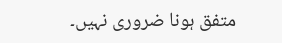متفق ہونا ضروری نہیں۔